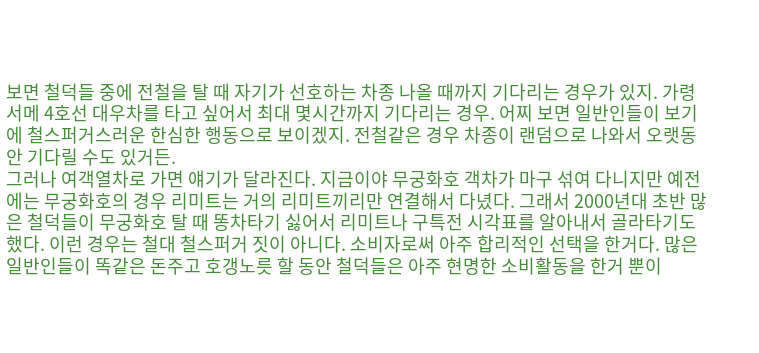보면 철덕들 중에 전철을 탈 때 자기가 선호하는 차종 나올 때까지 기다리는 경우가 있지. 가령 서메 4호선 대우차를 타고 싶어서 최대 몇시간까지 기다리는 경우. 어찌 보면 일반인들이 보기에 철스퍼거스러운 한심한 행동으로 보이겠지. 전철같은 경우 차종이 랜덤으로 나와서 오랫동안 기다릴 수도 있거든.
그러나 여객열차로 가면 얘기가 달라진다. 지금이야 무궁화호 객차가 마구 섞여 다니지만 예전에는 무궁화호의 경우 리미트는 거의 리미트끼리만 연결해서 다녔다. 그래서 2000년대 초반 많은 철덕들이 무궁화호 탈 때 똥차타기 싫어서 리미트나 구특전 시각표를 알아내서 골라타기도 했다. 이런 경우는 철대 철스퍼거 짓이 아니다. 소비자로써 아주 합리적인 선택을 한거다. 많은 일반인들이 똑같은 돈주고 호갱노릇 할 동안 철덕들은 아주 현명한 소비활동을 한거 뿐이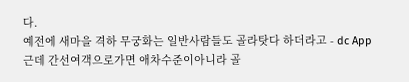다.
예전에 새마을 격하 무궁화는 일반사람들도 골라탓다 하더라고 - dc App
근데 간선여객으로가면 애차수준이아니라 골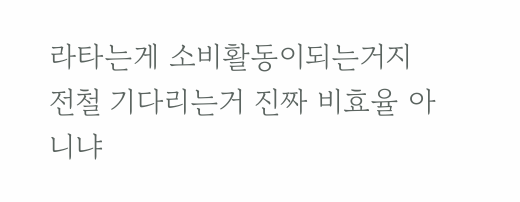라타는게 소비활동이되는거지
전철 기다리는거 진짜 비효율 아니냐